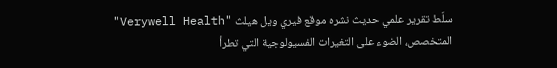سلّط تقرير علمي حديث نشره موقع فيري ويل هيلث "Verywell Health" المتخصص، الضوء على التغيرات الفسيولوجية التي تطرأ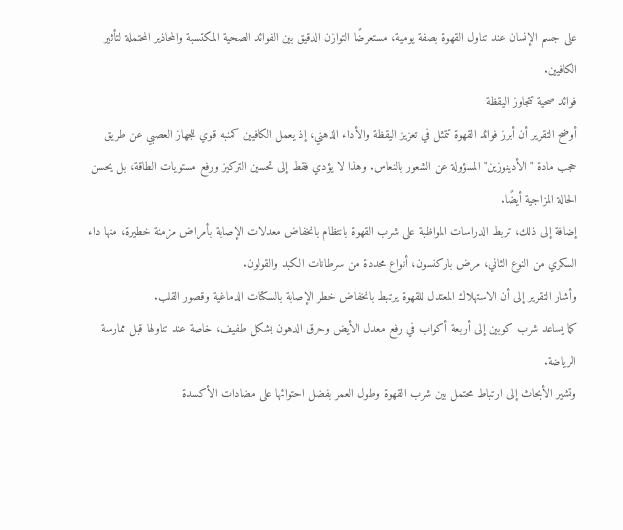على جسم الإنسان عند تناول القهوة بصفة يومية، مستعرضًا التوازن الدقيق بين الفوائد الصحية المكتسبة والمحاذير المحتملة لتأثير الكافيين.
فوائد صحية تتجاوز اليقظة
أوضح التقرير أن أبرز فوائد القهوة تتمثل في تعزيز اليقظة والأداء الذهني، إذ يعمل الكافيين كمنبه قوي للجهاز العصبي عن طريق حجب مادة "الأدينوزين" المسؤولة عن الشعور بالنعاس. وهذا لا يؤدي فقط إلى تحسين التركيز ورفع مستويات الطاقة، بل يحسن الحالة المزاجية أيضًا.
إضافة إلى ذلك، تربط الدراسات المواظبة على شرب القهوة بانتظام بانخفاض معدلات الإصابة بأمراض مزمنة خطيرة، منها داء السكري من النوع الثاني، مرض باركنسون، أنواع محددة من سرطانات الكبد والقولون.
وأشار التقرير إلى أن الاستهلاك المعتدل للقهوة يرتبط بانخفاض خطر الإصابة بالسكتات الدماغية وقصور القلب.
كما يساعد شرب كوبين إلى أربعة أكواب في رفع معدل الأيض وحرق الدهون بشكل طفيف، خاصة عند تناولها قبل ممارسة الرياضة.
وتشير الأبحاث إلى ارتباط محتمل بين شرب القهوة وطول العمر بفضل احتوائها على مضادات الأكسدة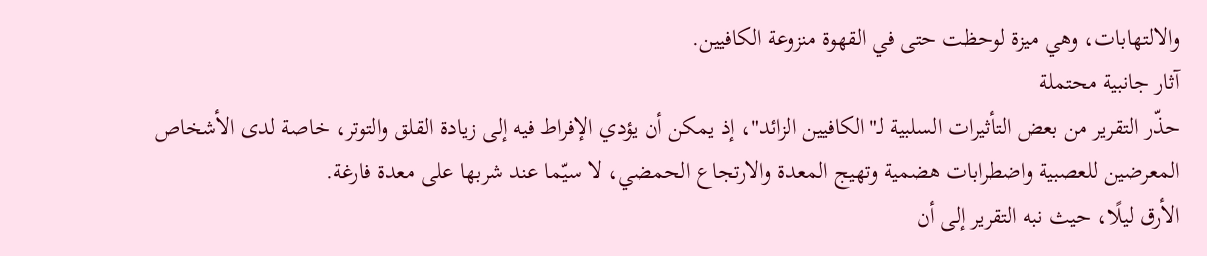والالتهابات، وهي ميزة لوحظت حتى في القهوة منزوعة الكافيين.
آثار جانبية محتملة
حذّر التقرير من بعض التأثيرات السلبية لـ"الكافيين الزائد"، إذ يمكن أن يؤدي الإفراط فيه إلى زيادة القلق والتوتر، خاصة لدى الأشخاص المعرضين للعصبية واضطرابات هضمية وتهيج المعدة والارتجاع الحمضي، لا سيّما عند شربها على معدة فارغة.
الأرق ليلًا، حيث نبه التقرير إلى أن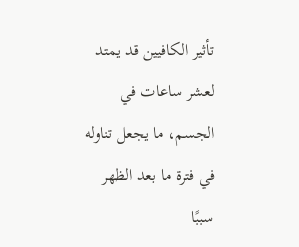تأثير الكافيين قد يمتد لعشر ساعات في الجسم، ما يجعل تناوله في فترة ما بعد الظهر سببًا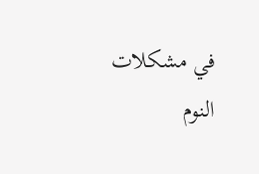في مشكلات النوم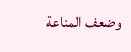وضعف المناعة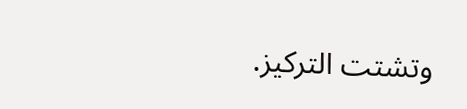وتشتت التركيز.